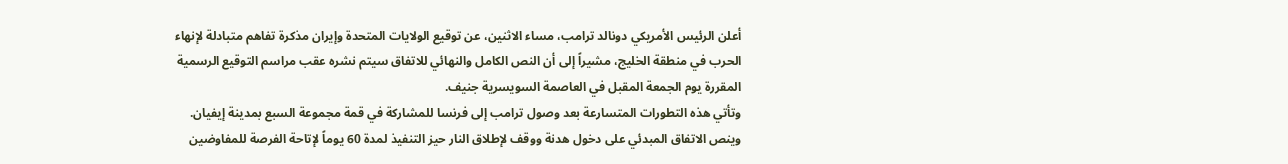أعلن الرئيس الأمريكي دونالد ترامب، مساء الاثنين، عن توقيع الولايات المتحدة وإيران مذكرة تفاهم متبادلة لإنهاء الحرب في منطقة الخليج، مشيراً إلى أن النص الكامل والنهائي للاتفاق سيتم نشره عقب مراسم التوقيع الرسمية المقررة يوم الجمعة المقبل في العاصمة السويسرية جنيف.
وتأتي هذه التطورات المتسارعة بعد وصول ترامب إلى فرنسا للمشاركة في قمة مجموعة السبع بمدينة إيفيان.
وينص الاتفاق المبدئي على دخول هدنة ووقف لإطلاق النار حيز التنفيذ لمدة 60 يوماً لإتاحة الفرصة للمفاوضين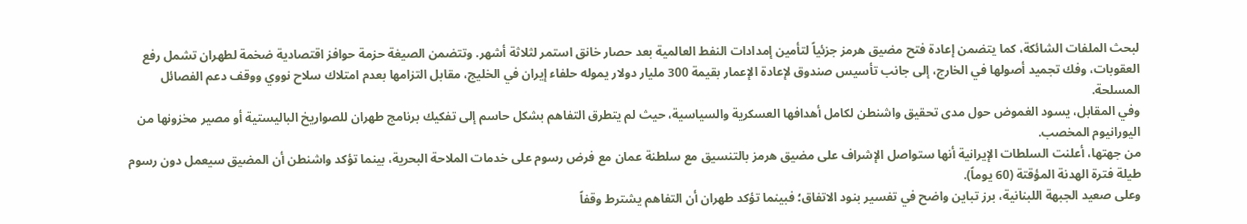لبحث الملفات الشائكة، كما يتضمن إعادة فتح مضيق هرمز جزئياً لتأمين إمدادات النفط العالمية بعد حصار خانق استمر لثلاثة أشهر. وتتضمن الصيغة حزمة حوافز اقتصادية ضخمة لطهران تشمل رفع العقوبات، وفك تجميد أصولها في الخارج، إلى جانب تأسيس صندوق لإعادة الإعمار بقيمة 300 مليار دولار يموله حلفاء إيران في الخليج، مقابل التزامها بعدم امتلاك سلاح نووي ووقف دعم الفصائل المسلحة.
وفي المقابل، يسود الغموض حول مدى تحقيق واشنطن لكامل أهدافها العسكرية والسياسية، حيث لم يتطرق التفاهم بشكل حاسم إلى تفكيك برنامج طهران للصواريخ الباليستية أو مصير مخزونها من اليورانيوم المخصب.
من جهتها، أعلنت السلطات الإيرانية أنها ستواصل الإشراف على مضيق هرمز بالتنسيق مع سلطنة عمان مع فرض رسوم على خدمات الملاحة البحرية، بينما تؤكد واشنطن أن المضيق سيعمل دون رسوم طيلة فترة الهدنة المؤقتة (60 يوماً).
وعلى صعيد الجبهة اللبنانية، برز تباين واضح في تفسير بنود الاتفاق؛ فبينما تؤكد طهران أن التفاهم يشترط وقفاً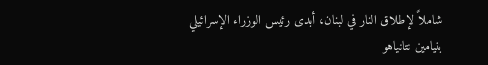شاملاً لإطلاق النار في لبنان، أبدى رئيس الوزراء الإسرائيلي بنيامين نتانياهو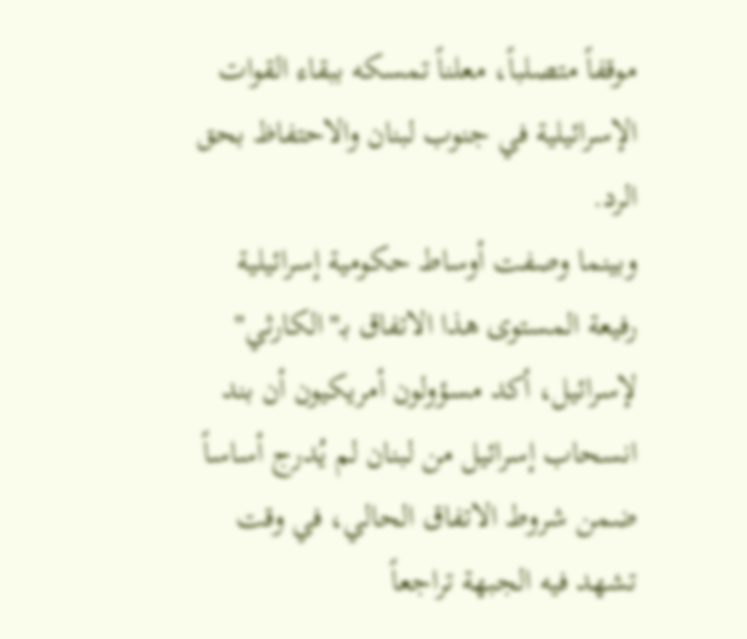موقفاً متصلباً، معلناً تمسكه ببقاء القوات الإسرائيلية في جنوب لبنان والاحتفاظ بحق الرد.
وبينما وصفت أوساط حكومية إسرائيلية رفيعة المستوى هذا الاتفاق بـ"الكارثي" لإسرائيل، أكد مسؤولون أمريكيون أن بند انسحاب إسرائيل من لبنان لم يُدرج أساساً ضمن شروط الاتفاق الحالي، في وقت تشهد فيه الجبهة تراجعاً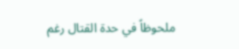ملحوظاً في حدة القتال رغم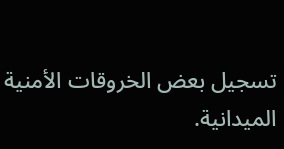تسجيل بعض الخروقات الأمنية الميدانية.